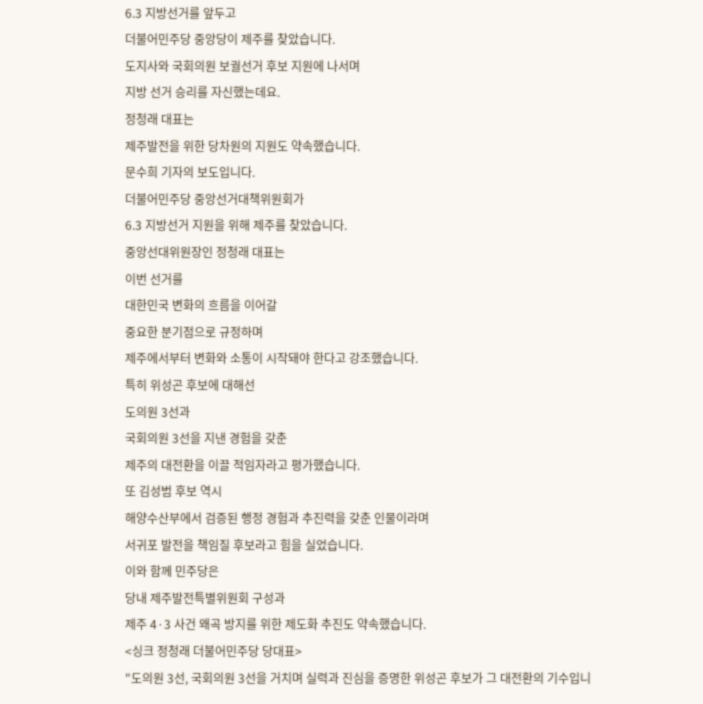6.3 지방선거를 앞두고
더불어민주당 중앙당이 제주를 찾았습니다.
도지사와 국회의원 보궐선거 후보 지원에 나서며
지방 선거 승리를 자신했는데요.
정청래 대표는
제주발전을 위한 당차원의 지원도 약속했습니다.
문수희 기자의 보도입니다.
더불어민주당 중앙선거대책위원회가
6.3 지방선거 지원을 위해 제주를 찾았습니다.
중앙선대위원장인 정청래 대표는
이번 선거를
대한민국 변화의 흐름을 이어갈
중요한 분기점으로 규정하며
제주에서부터 변화와 소통이 시작돼야 한다고 강조했습니다.
특히 위성곤 후보에 대해선
도의원 3선과
국회의원 3선을 지낸 경험을 갖춘
제주의 대전환을 이끌 적임자라고 평가했습니다.
또 김성범 후보 역시
해양수산부에서 검증된 행정 경험과 추진력을 갖춘 인물이라며
서귀포 발전을 책임질 후보라고 힘을 실었습니다.
이와 함께 민주당은
당내 제주발전특별위원회 구성과
제주 4·3 사건 왜곡 방지를 위한 제도화 추진도 약속했습니다.
<싱크 정청래 더불어민주당 당대표>
"도의원 3선, 국회의원 3선을 거치며 실력과 진심을 증명한 위성곤 후보가 그 대전환의 기수입니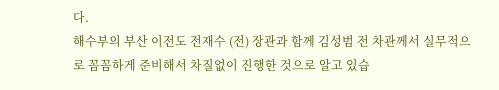다.
해수부의 부산 이전도 전재수 (전) 장관과 함께 김성범 전 차관께서 실무적으로 꼼꼼하게 준비해서 차질없이 진행한 것으로 알고 있습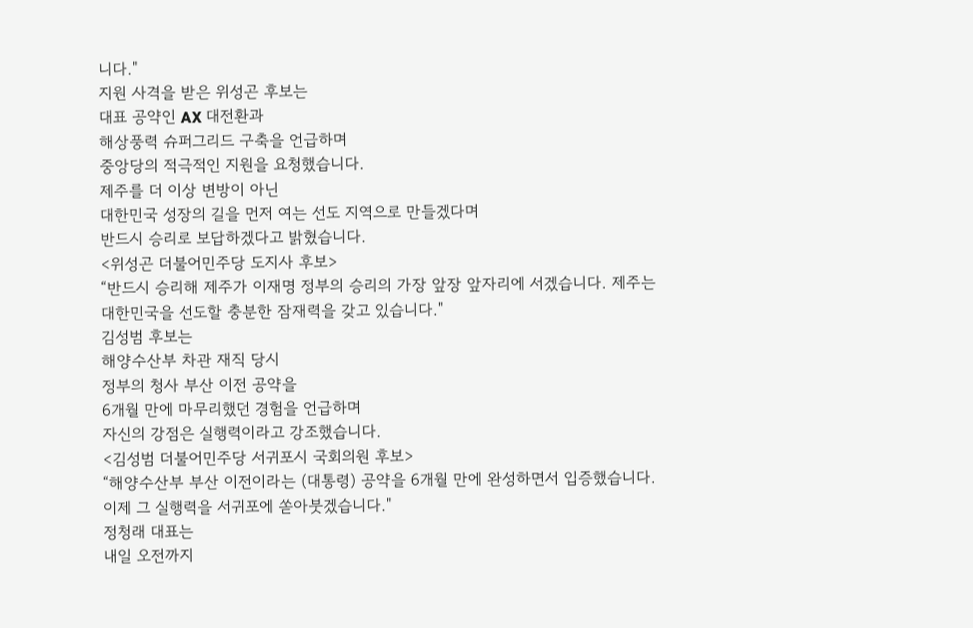니다."
지원 사격을 받은 위성곤 후보는
대표 공약인 AX 대전환과
해상풍력 슈퍼그리드 구축을 언급하며
중앙당의 적극적인 지원을 요청했습니다.
제주를 더 이상 변방이 아닌
대한민국 성장의 길을 먼저 여는 선도 지역으로 만들겠다며
반드시 승리로 보답하겠다고 밝혔습니다.
<위성곤 더불어민주당 도지사 후보>
“반드시 승리해 제주가 이재명 정부의 승리의 가장 앞장 앞자리에 서겠습니다. 제주는 대한민국을 선도할 충분한 잠재력을 갖고 있습니다."
김성범 후보는
해양수산부 차관 재직 당시
정부의 청사 부산 이전 공약을
6개월 만에 마무리했던 경험을 언급하며
자신의 강점은 실행력이라고 강조했습니다.
<김성범 더불어민주당 서귀포시 국회의원 후보>
“해양수산부 부산 이전이라는 (대통령) 공약을 6개월 만에 완성하면서 입증했습니다. 이제 그 실행력을 서귀포에 쏟아붓겠습니다."
정청래 대표는
내일 오전까지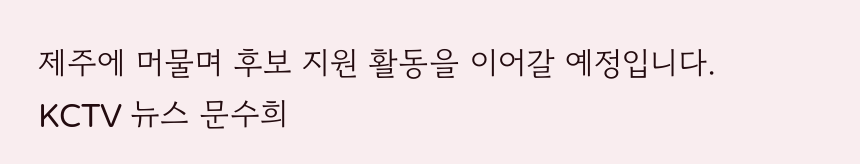제주에 머물며 후보 지원 활동을 이어갈 예정입니다.
KCTV 뉴스 문수희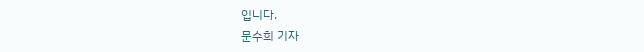입니다.
문수희 기자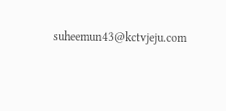suheemun43@kctvjeju.com